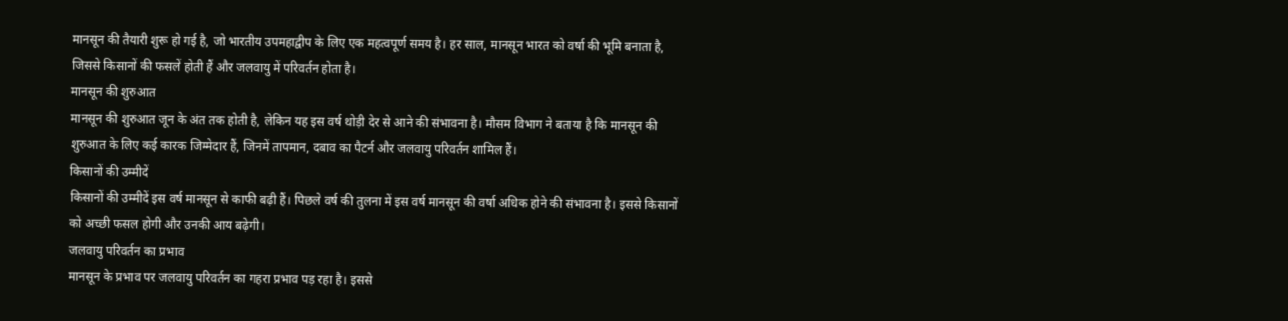मानसून की तैयारी शुरू हो गई है, जो भारतीय उपमहाद्वीप के लिए एक महत्वपूर्ण समय है। हर साल, मानसून भारत को वर्षा की भूमि बनाता है, जिससे किसानों की फसलें होती हैं और जलवायु में परिवर्तन होता है।
मानसून की शुरुआत
मानसून की शुरुआत जून के अंत तक होती है, लेकिन यह इस वर्ष थोड़ी देर से आने की संभावना है। मौसम विभाग ने बताया है कि मानसून की शुरुआत के लिए कई कारक जिम्मेदार हैं, जिनमें तापमान, दबाव का पैटर्न और जलवायु परिवर्तन शामिल हैं।
किसानों की उम्मीदें
किसानों की उम्मीदें इस वर्ष मानसून से काफी बढ़ी हैं। पिछले वर्ष की तुलना में इस वर्ष मानसून की वर्षा अधिक होने की संभावना है। इससे किसानों को अच्छी फसल होगी और उनकी आय बढ़ेगी।
जलवायु परिवर्तन का प्रभाव
मानसून के प्रभाव पर जलवायु परिवर्तन का गहरा प्रभाव पड़ रहा है। इससे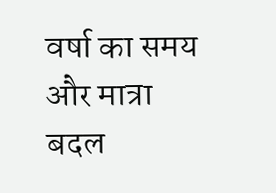वर्षा का समय और मात्रा बदल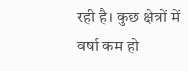रही है। कुछ क्षेत्रों में वर्षा कम हो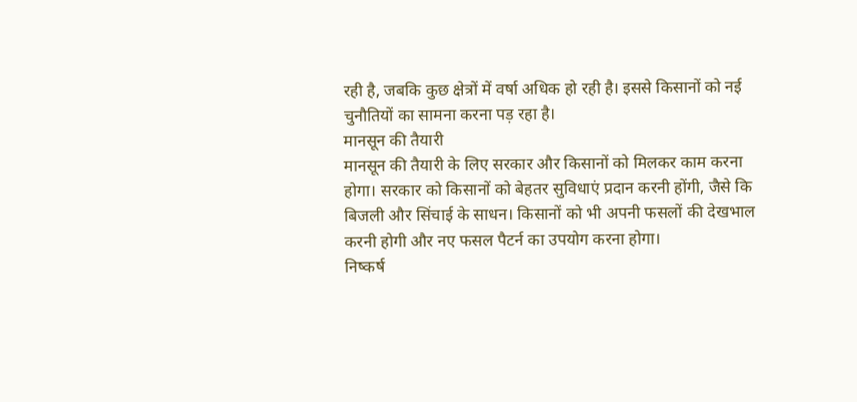रही है, जबकि कुछ क्षेत्रों में वर्षा अधिक हो रही है। इससे किसानों को नई चुनौतियों का सामना करना पड़ रहा है।
मानसून की तैयारी
मानसून की तैयारी के लिए सरकार और किसानों को मिलकर काम करना होगा। सरकार को किसानों को बेहतर सुविधाएं प्रदान करनी होंगी, जैसे कि बिजली और सिंचाई के साधन। किसानों को भी अपनी फसलों की देखभाल करनी होगी और नए फसल पैटर्न का उपयोग करना होगा।
निष्कर्ष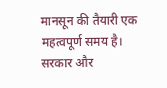मानसून की तैयारी एक महत्वपूर्ण समय है। सरकार और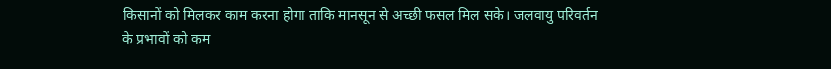किसानों को मिलकर काम करना होगा ताकि मानसून से अच्छी फसल मिल सके। जलवायु परिवर्तन के प्रभावों को कम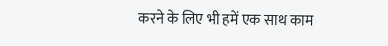करने के लिए भी हमें एक साथ काम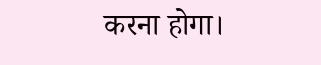करना होगा।